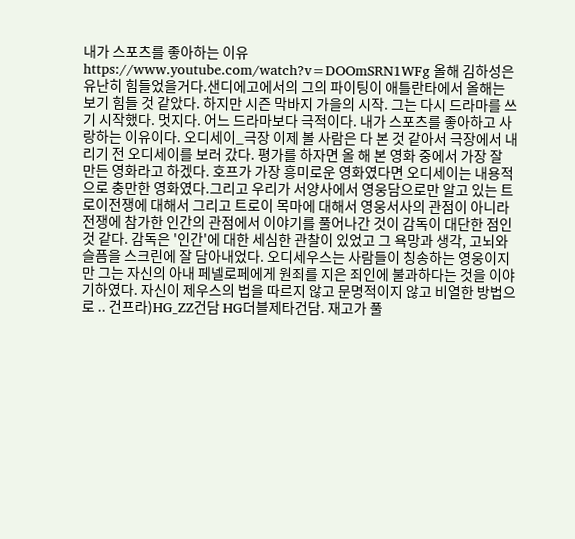내가 스포츠를 좋아하는 이유 https://www.youtube.com/watch?v=DOOmSRN1WFg 올해 김하성은 유난히 힘들었을거다.샌디에고에서의 그의 파이팅이 애틀란타에서 올해는 보기 힘들 것 같았다. 하지만 시즌 막바지 가을의 시작. 그는 다시 드라마를 쓰기 시작했다. 멋지다. 어느 드라마보다 극적이다. 내가 스포츠를 좋아하고 사랑하는 이유이다. 오디세이_극장 이제 볼 사람은 다 본 것 같아서 극장에서 내리기 전 오디세이를 보러 갔다. 평가를 하자면 올 해 본 영화 중에서 가장 잘 만든 영화라고 하겠다. 호프가 가장 흥미로운 영화였다면 오디세이는 내용적으로 충만한 영화였다.그리고 우리가 서양사에서 영웅담으로만 알고 있는 트로이전쟁에 대해서 그리고 트로이 목마에 대해서 영웅서사의 관점이 아니라 전쟁에 참가한 인간의 관점에서 이야기를 풀어나간 것이 감독이 대단한 점인 것 같다. 감독은 '인간'에 대한 세심한 관찰이 있었고 그 욕망과 생각, 고뇌와 슬픔을 스크린에 잘 담아내었다. 오디세우스는 사람들이 칭송하는 영웅이지만 그는 자신의 아내 페넬로페에게 원죄를 지은 죄인에 불과하다는 것을 이야기하였다. 자신이 제우스의 법을 따르지 않고 문명적이지 않고 비열한 방법으로 .. 건프라)HG_ZZ건담 HG더블제타건담. 재고가 풀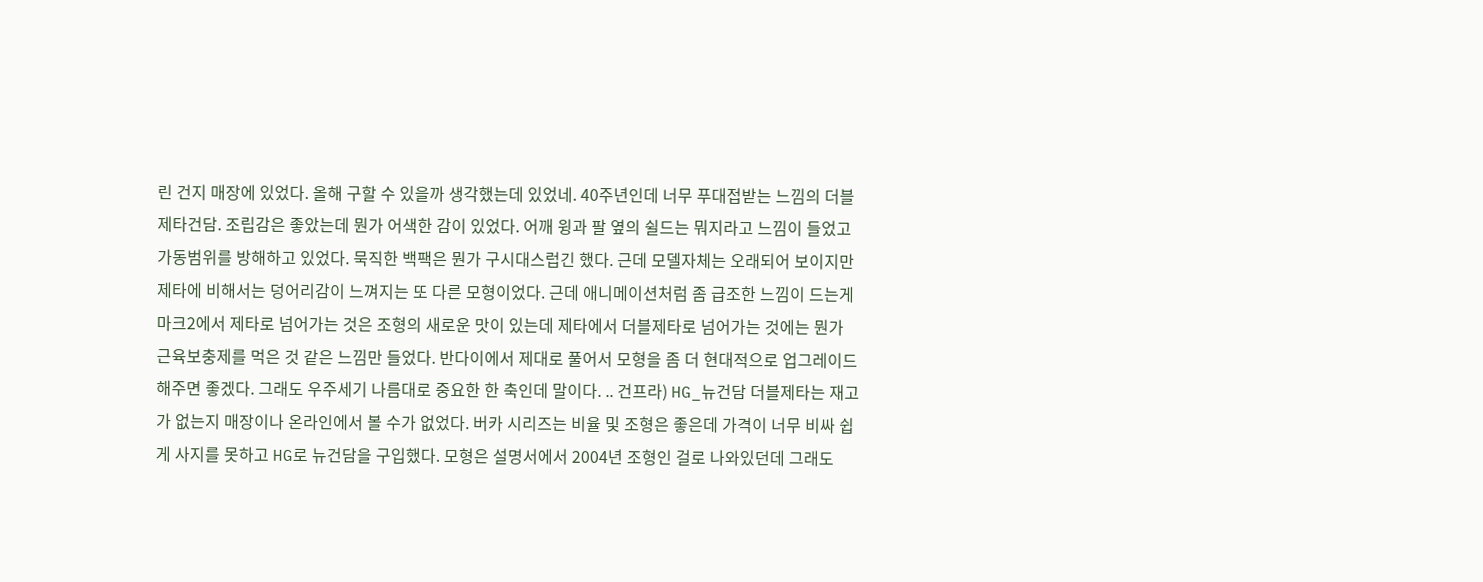린 건지 매장에 있었다. 올해 구할 수 있을까 생각했는데 있었네. 40주년인데 너무 푸대접받는 느낌의 더블제타건담. 조립감은 좋았는데 뭔가 어색한 감이 있었다. 어깨 윙과 팔 옆의 쉴드는 뭐지라고 느낌이 들었고 가동범위를 방해하고 있었다. 묵직한 백팩은 뭔가 구시대스럽긴 했다. 근데 모델자체는 오래되어 보이지만 제타에 비해서는 덩어리감이 느껴지는 또 다른 모형이었다. 근데 애니메이션처럼 좀 급조한 느낌이 드는게 마크2에서 제타로 넘어가는 것은 조형의 새로운 맛이 있는데 제타에서 더블제타로 넘어가는 것에는 뭔가 근육보충제를 먹은 것 같은 느낌만 들었다. 반다이에서 제대로 풀어서 모형을 좀 더 현대적으로 업그레이드해주면 좋겠다. 그래도 우주세기 나름대로 중요한 한 축인데 말이다. .. 건프라) HG_뉴건담 더블제타는 재고가 없는지 매장이나 온라인에서 볼 수가 없었다. 버카 시리즈는 비율 및 조형은 좋은데 가격이 너무 비싸 쉽게 사지를 못하고 HG로 뉴건담을 구입했다. 모형은 설명서에서 2004년 조형인 걸로 나와있던데 그래도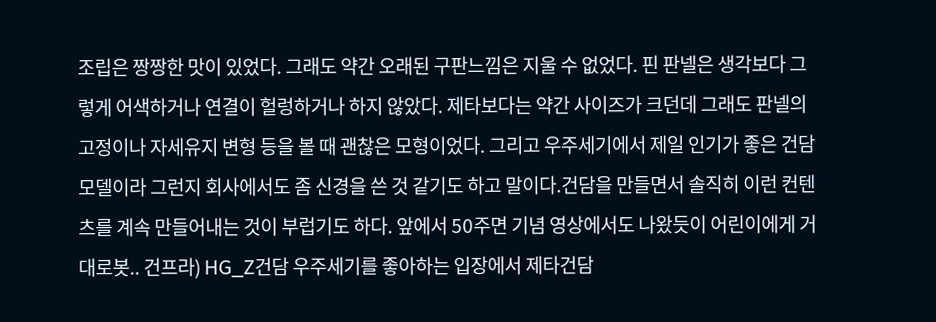조립은 짱짱한 맛이 있었다. 그래도 약간 오래된 구판느낌은 지울 수 없었다. 핀 판넬은 생각보다 그렇게 어색하거나 연결이 헐렁하거나 하지 않았다. 제타보다는 약간 사이즈가 크던데 그래도 판넬의 고정이나 자세유지 변형 등을 볼 때 괜찮은 모형이었다. 그리고 우주세기에서 제일 인기가 좋은 건담모델이라 그런지 회사에서도 좀 신경을 쓴 것 같기도 하고 말이다.건담을 만들면서 솔직히 이런 컨텐츠를 계속 만들어내는 것이 부럽기도 하다. 앞에서 50주면 기념 영상에서도 나왔듯이 어린이에게 거대로봇.. 건프라) HG_Z건담 우주세기를 좋아하는 입장에서 제타건담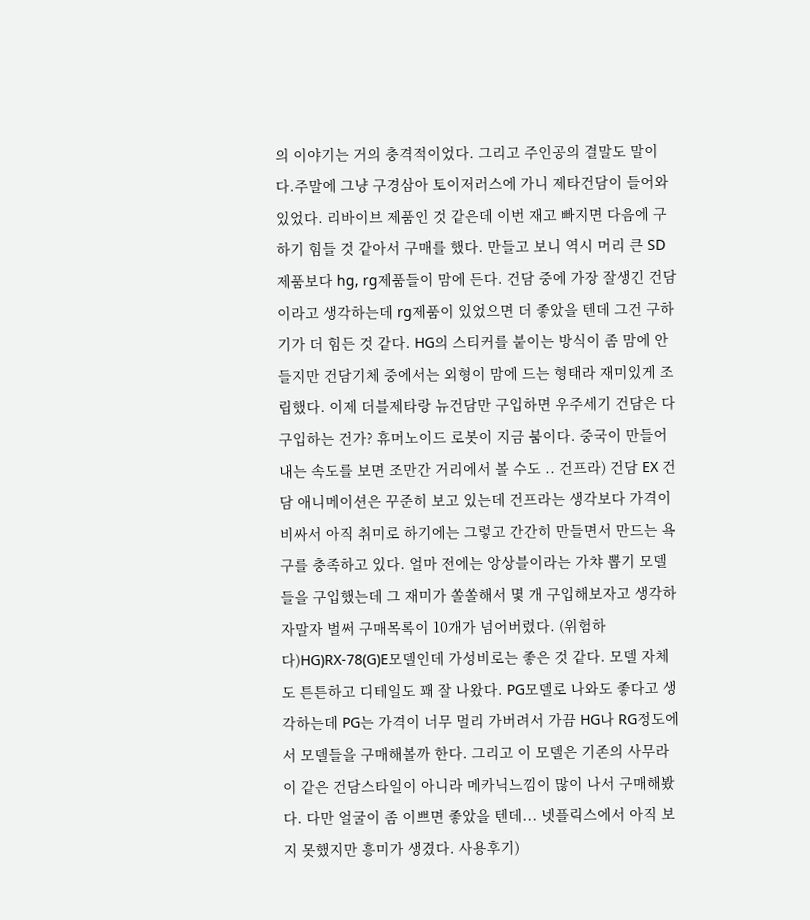의 이야기는 거의 충격적이었다. 그리고 주인공의 결말도 말이다.주말에 그냥 구경삼아 토이저러스에 가니 제타건담이 들어와 있었다. 리바이브 제품인 것 같은데 이번 재고 빠지면 다음에 구하기 힘들 것 같아서 구매를 했다. 만들고 보니 역시 머리 큰 SD제품보다 hg, rg제품들이 맘에 든다. 건담 중에 가장 잘생긴 건담이라고 생각하는데 rg제품이 있었으면 더 좋았을 텐데 그건 구하기가 더 힘든 것 같다. HG의 스티커를 붙이는 방식이 좀 맘에 안 들지만 건담기체 중에서는 외형이 맘에 드는 형태라 재미있게 조립했다. 이제 더블제타랑 뉴건담만 구입하면 우주세기 건담은 다 구입하는 건가? 휴머노이드 로봇이 지금 붐이다. 중국이 만들어 내는 속도를 보면 조만간 거리에서 볼 수도 .. 건프라) 건담 EX 건담 애니메이션은 꾸준히 보고 있는데 건프라는 생각보다 가격이 비싸서 아직 취미로 하기에는 그렇고 간간히 만들면서 만드는 욕구를 충족하고 있다. 얼마 전에는 앙상블이라는 가챠 뽑기 모델들을 구입했는데 그 재미가 쏠쏠해서 몇 개 구입해보자고 생각하자말자 벌써 구매목록이 10개가 넘어버렸다. (위험하다)HG)RX-78(G)E모델인데 가성비로는 좋은 것 같다. 모델 자체도 튼튼하고 디테일도 꽤 잘 나왔다. PG모델로 나와도 좋다고 생각하는데 PG는 가격이 너무 멀리 가버려서 가끔 HG나 RG정도에서 모델들을 구매해볼까 한다. 그리고 이 모델은 기존의 사무라이 같은 건담스타일이 아니라 메카닉느낌이 많이 나서 구매해봤다. 다만 얼굴이 좀 이쁘면 좋았을 텐데... 넷플릭스에서 아직 보지 못했지만 흥미가 생겼다. 사용후기)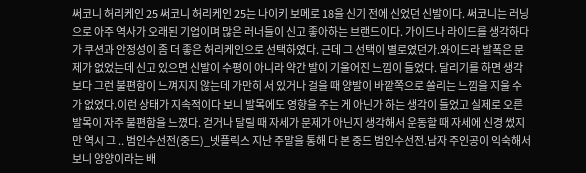써코니 허리케인 25 써코니 허리케인 25는 나이키 보메로 18을 신기 전에 신었던 신발이다. 써코니는 러닝으로 아주 역사가 오래된 기업이며 많은 러너들이 신고 좋아하는 브랜드이다. 가이드나 라이드를 생각하다가 쿠션과 안정성이 좀 더 좋은 허리케인으로 선택하였다. 근데 그 선택이 별로였던가.와이드라 발폭은 문제가 없었는데 신고 있으면 신발이 수평이 아니라 약간 발이 기울어진 느낌이 들었다. 달리기를 하면 생각보다 그런 불편함이 느껴지지 않는데 가만히 서 있거나 걸을 때 양발이 바깥쪽으로 쏠리는 느낌을 지울 수가 없었다.이런 상태가 지속적이다 보니 발목에도 영향을 주는 게 아닌가 하는 생각이 들었고 실제로 오른 발목이 자주 불편함을 느꼈다. 걷거나 달릴 때 자세가 문제가 아닌지 생각해서 운동할 때 자세에 신경 썼지만 역시 그 .. 범인수선전(중드)_넷플릭스 지난 주말을 통해 다 본 중드 범인수선전.남자 주인공이 익숙해서 보니 양양이라는 배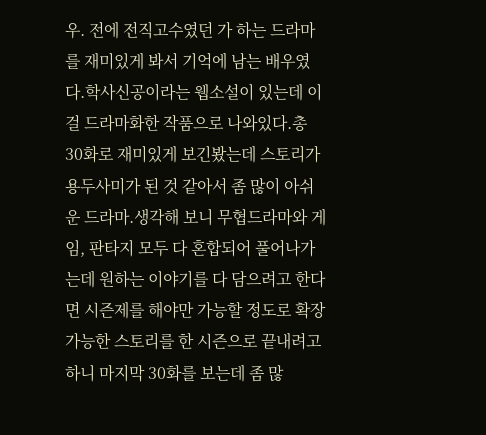우. 전에 전직고수였던 가 하는 드라마를 재미있게 봐서 기억에 남는 배우였다.학사신공이라는 웹소설이 있는데 이걸 드라마화한 작품으로 나와있다.총 30화로 재미있게 보긴봤는데 스토리가 용두사미가 된 것 같아서 좀 많이 아쉬운 드라마.생각해 보니 무협드라마와 게임, 판타지 모두 다 혼합되어 풀어나가는데 원하는 이야기를 다 담으려고 한다면 시즌제를 해야만 가능할 정도로 확장가능한 스토리를 한 시즌으로 끝내려고 하니 마지막 30화를 보는데 좀 많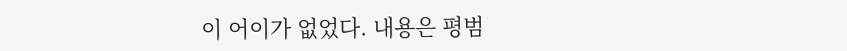이 어이가 없었다. 내용은 평범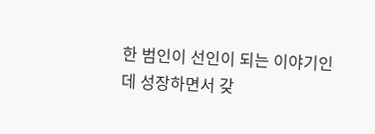한 범인이 선인이 되는 이야기인데 성장하면서 갖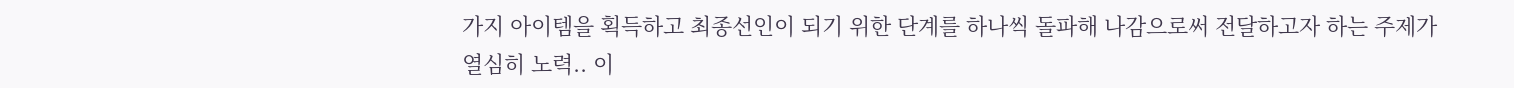가지 아이템을 획득하고 최종선인이 되기 위한 단계를 하나씩 돌파해 나감으로써 전달하고자 하는 주제가 열심히 노력.. 이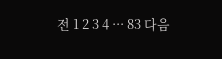전 1 2 3 4 ··· 83 다음